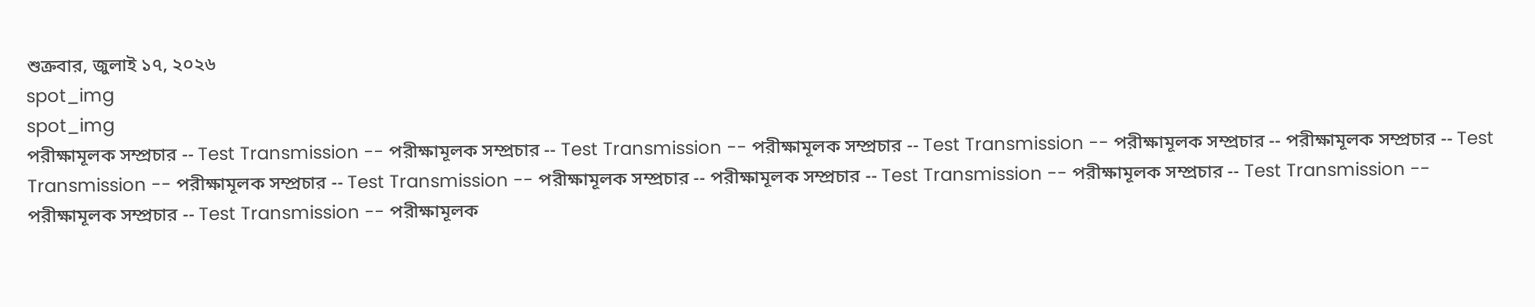শুক্রবার, জুলাই ১৭, ২০২৬
spot_img
spot_img
পরীক্ষামূলক সম্প্রচার -- Test Transmission -- পরীক্ষামূলক সম্প্রচার -- Test Transmission -- পরীক্ষামূলক সম্প্রচার -- Test Transmission -- পরীক্ষামূলক সম্প্রচার -- পরীক্ষামূলক সম্প্রচার -- Test Transmission -- পরীক্ষামূলক সম্প্রচার -- Test Transmission -- পরীক্ষামূলক সম্প্রচার -- পরীক্ষামূলক সম্প্রচার -- Test Transmission -- পরীক্ষামূলক সম্প্রচার -- Test Transmission -- পরীক্ষামূলক সম্প্রচার -- Test Transmission -- পরীক্ষামূলক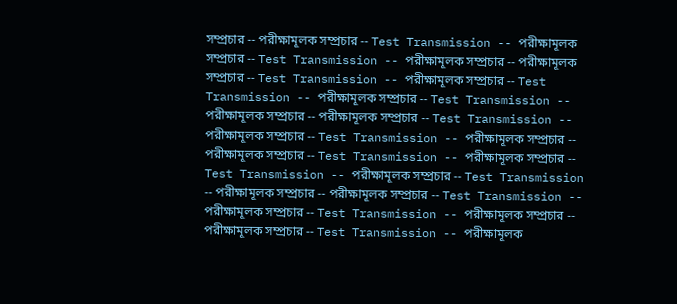সম্প্রচার -- পরীক্ষামূলক সম্প্রচার -- Test Transmission -- পরীক্ষামূলক সম্প্রচার -- Test Transmission -- পরীক্ষামূলক সম্প্রচার -- পরীক্ষামূলক সম্প্রচার -- Test Transmission -- পরীক্ষামূলক সম্প্রচার -- Test Transmission -- পরীক্ষামূলক সম্প্রচার -- Test Transmission -- পরীক্ষামূলক সম্প্রচার -- পরীক্ষামূলক সম্প্রচার -- Test Transmission -- পরীক্ষামূলক সম্প্রচার -- Test Transmission -- পরীক্ষামূলক সম্প্রচার -- পরীক্ষামূলক সম্প্রচার -- Test Transmission -- পরীক্ষামূলক সম্প্রচার -- Test Transmission -- পরীক্ষামূলক সম্প্রচার -- Test Transmission -- পরীক্ষামূলক সম্প্রচার -- পরীক্ষামূলক সম্প্রচার -- Test Transmission -- পরীক্ষামূলক সম্প্রচার -- Test Transmission -- পরীক্ষামূলক সম্প্রচার -- পরীক্ষামূলক সম্প্রচার -- Test Transmission -- পরীক্ষামূলক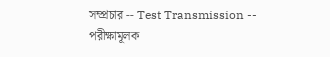সম্প্রচার -- Test Transmission -- পরীক্ষামূলক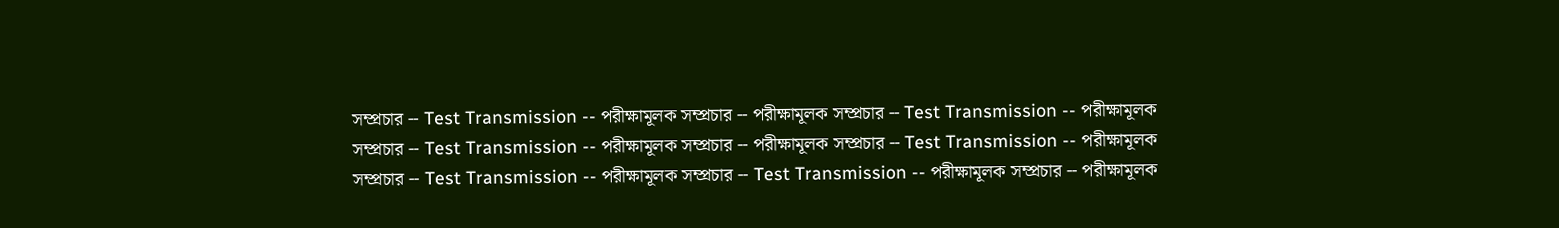সম্প্রচার -- Test Transmission -- পরীক্ষামূলক সম্প্রচার -- পরীক্ষামূলক সম্প্রচার -- Test Transmission -- পরীক্ষামূলক সম্প্রচার -- Test Transmission -- পরীক্ষামূলক সম্প্রচার -- পরীক্ষামূলক সম্প্রচার -- Test Transmission -- পরীক্ষামূলক সম্প্রচার -- Test Transmission -- পরীক্ষামূলক সম্প্রচার -- Test Transmission -- পরীক্ষামূলক সম্প্রচার -- পরীক্ষামূলক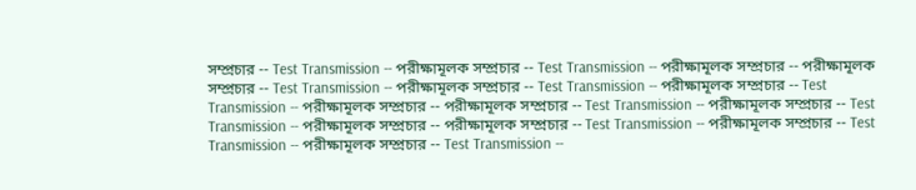সম্প্রচার -- Test Transmission -- পরীক্ষামূলক সম্প্রচার -- Test Transmission -- পরীক্ষামূলক সম্প্রচার -- পরীক্ষামূলক সম্প্রচার -- Test Transmission -- পরীক্ষামূলক সম্প্রচার -- Test Transmission -- পরীক্ষামূলক সম্প্রচার -- Test Transmission -- পরীক্ষামূলক সম্প্রচার -- পরীক্ষামূলক সম্প্রচার -- Test Transmission -- পরীক্ষামূলক সম্প্রচার -- Test Transmission -- পরীক্ষামূলক সম্প্রচার -- পরীক্ষামূলক সম্প্রচার -- Test Transmission -- পরীক্ষামূলক সম্প্রচার -- Test Transmission -- পরীক্ষামূলক সম্প্রচার -- Test Transmission --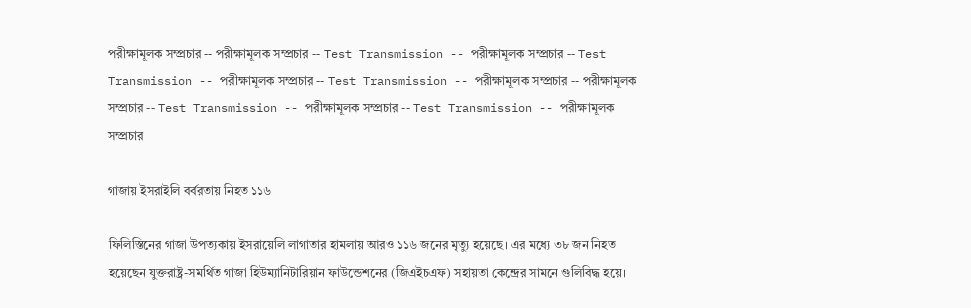পরীক্ষামূলক সম্প্রচার -- পরীক্ষামূলক সম্প্রচার -- Test Transmission -- পরীক্ষামূলক সম্প্রচার -- Test Transmission -- পরীক্ষামূলক সম্প্রচার -- Test Transmission -- পরীক্ষামূলক সম্প্রচার -- পরীক্ষামূলক সম্প্রচার -- Test Transmission -- পরীক্ষামূলক সম্প্রচার -- Test Transmission -- পরীক্ষামূলক সম্প্রচার

গাজায় ইসরাইলি বর্বরতায় নিহত ১১৬

ফিলিস্তিনের গাজা উপত্যকায় ইসরায়েলি লাগাতার হামলায় আরও ১১৬ জনের মৃত্যু হয়েছে। এর মধ্যে ৩৮ জন নিহত হয়েছেন যুক্তরাষ্ট্র-সমর্থিত গাজা হিউম্যানিটারিয়ান ফাউন্ডেশনের (জিএইচএফ) সহায়তা কেন্দ্রের সামনে গুলিবিদ্ধ হয়ে।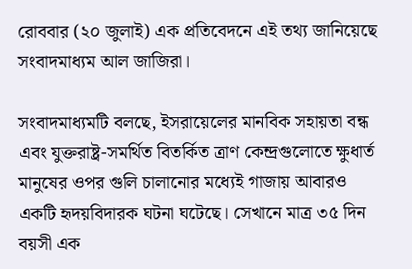রোববার (২০ জুলাই) এক প্রতিবেদনে এই তথ্য জানিয়েছে সংবাদমাধ্যম আল জাজিরা।

সংবাদমাধ্যমটি বলছে, ইসরায়েলের মানবিক সহায়তা বন্ধ এবং যুক্তরাষ্ট্র-সমর্থিত বিতর্কিত ত্রাণ কেন্দ্রগুলোতে ক্ষুধার্ত মানুষের ওপর গুলি চালানোর মধ্যেই গাজায় আবারও একটি হৃদয়বিদারক ঘটনা ঘটেছে। সেখানে মাত্র ৩৫ দিন বয়সী এক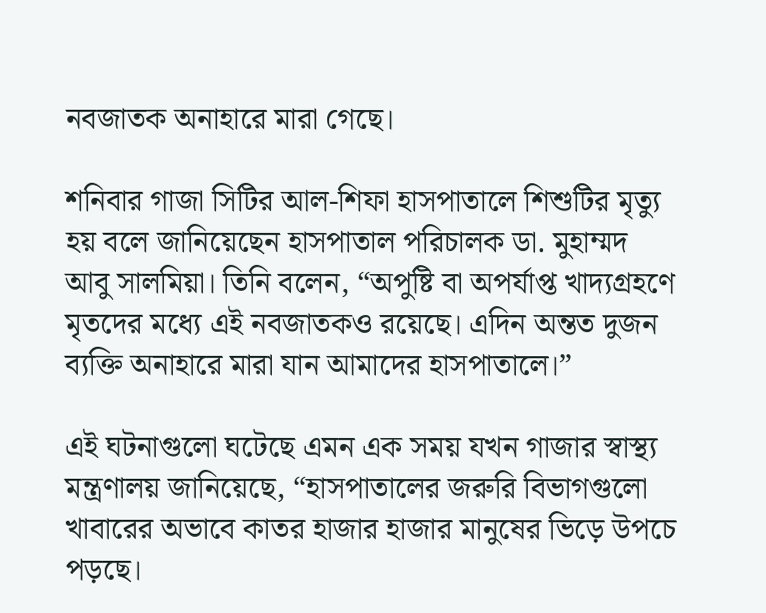নবজাতক অনাহারে মারা গেছে।

শনিবার গাজা সিটির আল-শিফা হাসপাতালে শিশুটির মৃত্যু হয় বলে জানিয়েছেন হাসপাতাল পরিচালক ডা. মুহাম্মদ আবু সালমিয়া। তিনি বলেন, “অপুষ্টি বা অপর্যাপ্ত খাদ্যগ্রহণে মৃতদের মধ্যে এই নবজাতকও রয়েছে। এদিন অন্তত দুজন ব্যক্তি অনাহারে মারা যান আমাদের হাসপাতালে।”

এই ঘটনাগুলো ঘটেছে এমন এক সময় যখন গাজার স্বাস্থ্য মন্ত্রণালয় জানিয়েছে, “হাসপাতালের জরুরি বিভাগগুলো খাবারের অভাবে কাতর হাজার হাজার মানুষের ভিড়ে উপচে পড়ছে।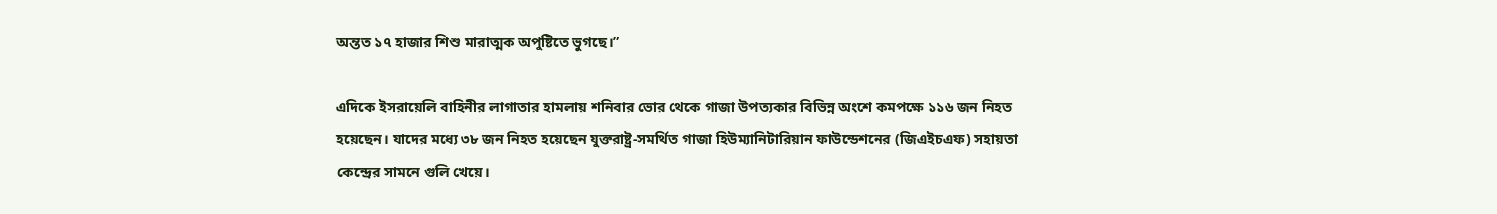অন্তত ১৭ হাজার শিশু মারাত্মক অপুষ্টিতে ভুগছে।”

এদিকে ইসরায়েলি বাহিনীর লাগাতার হামলায় শনিবার ভোর থেকে গাজা উপত্যকার বিভিন্ন অংশে কমপক্ষে ১১৬ জন নিহত হয়েছেন। যাদের মধ্যে ৩৮ জন নিহত হয়েছেন যুক্তরাষ্ট্র-সমর্থিত গাজা হিউম্যানিটারিয়ান ফাউন্ডেশনের (জিএইচএফ) সহায়তা কেন্দ্রের সামনে গুলি খেয়ে।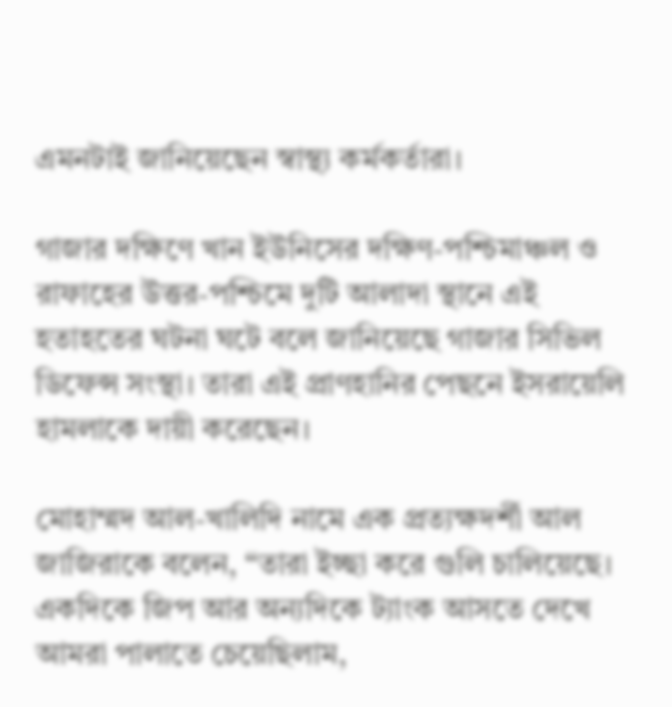এমনটাই জানিয়েছেন স্বাস্থ্য কর্মকর্তারা।

গাজার দক্ষিণে খান ইউনিসের দক্ষিণ-পশ্চিমাঞ্চল ও রাফাহের উত্তর-পশ্চিমে দুটি আলাদা স্থানে এই হতাহতের ঘটনা ঘটে বলে জানিয়েছে গাজার সিভিল ডিফেন্স সংস্থা। তারা এই প্রাণহানির পেছনে ইসরায়েলি হামলাকে দায়ী করেছেন।

মোহাম্মদ আল-খালিদি নামে এক প্রত্যক্ষদর্শী আল জাজিরাকে বলেন, “তারা ইচ্ছা করে গুলি চালিয়েছে। একদিকে জিপ আর অন্যদিকে ট্যাংক আসতে দেখে আমরা পালাতে চেয়েছিলাম,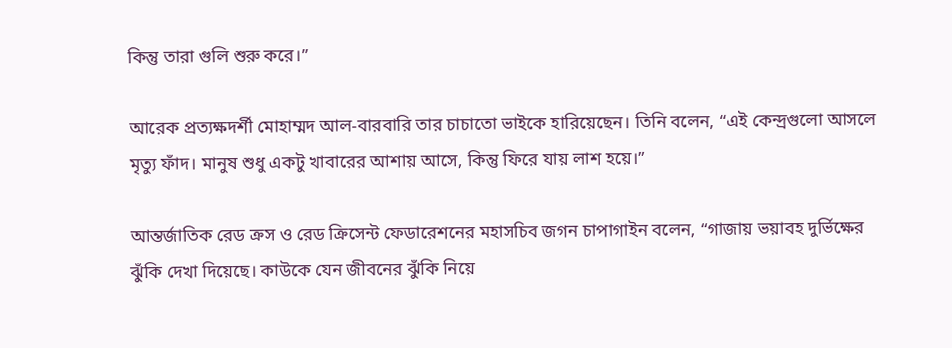কিন্তু তারা গুলি শুরু করে।”

আরেক প্রত্যক্ষদর্শী মোহাম্মদ আল-বারবারি তার চাচাতো ভাইকে হারিয়েছেন। তিনি বলেন, “এই কেন্দ্রগুলো আসলে মৃত্যু ফাঁদ। মানুষ শুধু একটু খাবারের আশায় আসে, কিন্তু ফিরে যায় লাশ হয়ে।”

আন্তর্জাতিক রেড ক্রস ও রেড ক্রিসেন্ট ফেডারেশনের মহাসচিব জগন চাপাগাইন বলেন, “গাজায় ভয়াবহ দুর্ভিক্ষের ঝুঁকি দেখা দিয়েছে। কাউকে যেন জীবনের ঝুঁকি নিয়ে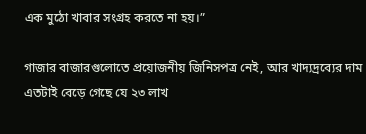এক মুঠো খাবার সংগ্রহ করতে না হয়।”

গাজার বাজারগুলোতে প্রয়োজনীয় জিনিসপত্র নেই, আর খাদ্যদ্রব্যের দাম এতটাই বেড়ে গেছে যে ২৩ লাখ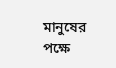মানুষের পক্ষে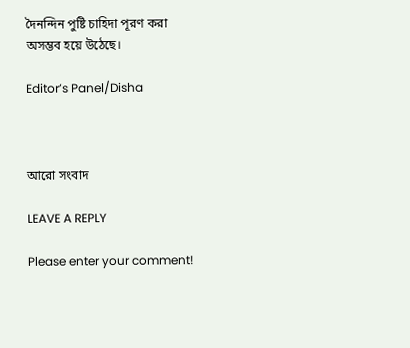দৈনন্দিন পুষ্টি চাহিদা পূরণ করা অসম্ভব হয়ে উঠেছে।

Editor’s Panel/Disha



আরো সংবাদ

LEAVE A REPLY

Please enter your comment!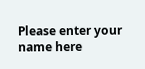Please enter your name here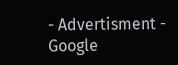- Advertisment -
Google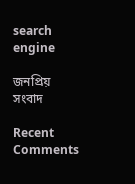search engine

জনপ্রিয় সংবাদ

Recent Comments